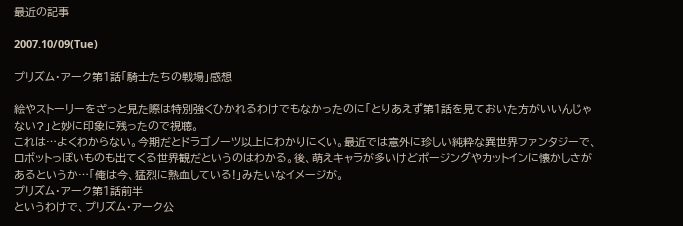最近の記事

2007.10/09(Tue)

プリズム・アーク第1話「騎士たちの戦場」感想

絵やストーリーをざっと見た際は特別強くひかれるわけでもなかったのに「とりあえず第1話を見ておいた方がいいんじゃない?」と妙に印象に残ったので視聴。
これは…よくわからない。今期だとドラゴノーツ以上にわかりにくい。最近では意外に珍しい純粋な異世界ファンタジーで、ロボットっぽいものも出てくる世界観だというのはわかる。後、萌えキャラが多いけどポージングやカットインに懐かしさがあるというか…「俺は今、猛烈に熱血している!」みたいなイメージが。
プリズム・アーク第1話前半
というわけで、プリズム・アーク公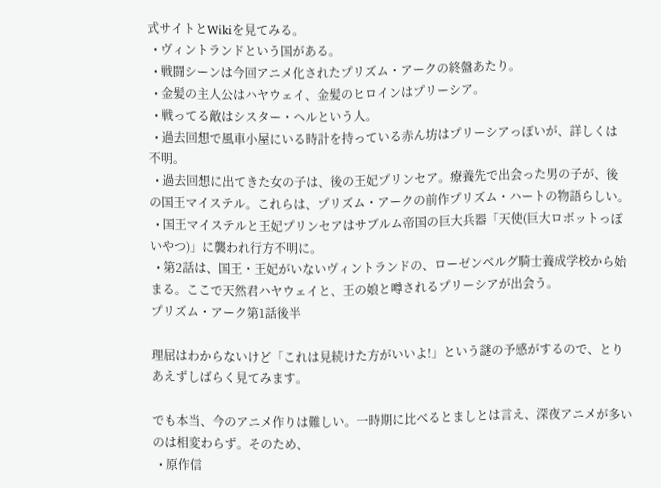式サイトとWikiを見てみる。
  • ヴィントランドという国がある。
  • 戦闘シーンは今回アニメ化されたプリズム・アークの終盤あたり。
  • 金髪の主人公はハヤウェイ、金髪のヒロインはプリーシア。
  • 戦ってる敵はシスター・ヘルという人。
  • 過去回想で風車小屋にいる時計を持っている赤ん坊はプリーシアっぽいが、詳しくは不明。
  • 過去回想に出てきた女の子は、後の王妃プリンセア。療養先で出会った男の子が、後の国王マイステル。これらは、プリズム・アークの前作プリズム・ハートの物語らしい。
  • 国王マイステルと王妃プリンセアはサブルム帝国の巨大兵器「天使(巨大ロボットっぽいやつ)」に襲われ行方不明に。
  • 第2話は、国王・王妃がいないヴィントランドの、ローゼンベルグ騎士養成学校から始まる。ここで天然君ハヤウェイと、王の娘と噂されるプリーシアが出会う。
プリズム・アーク第1話後半

理屈はわからないけど「これは見続けた方がいいよ!」という謎の予感がするので、とりあえずしばらく見てみます。

でも本当、今のアニメ作りは難しい。一時期に比べるとましとは言え、深夜アニメが多いのは相変わらず。そのため、
  • 原作信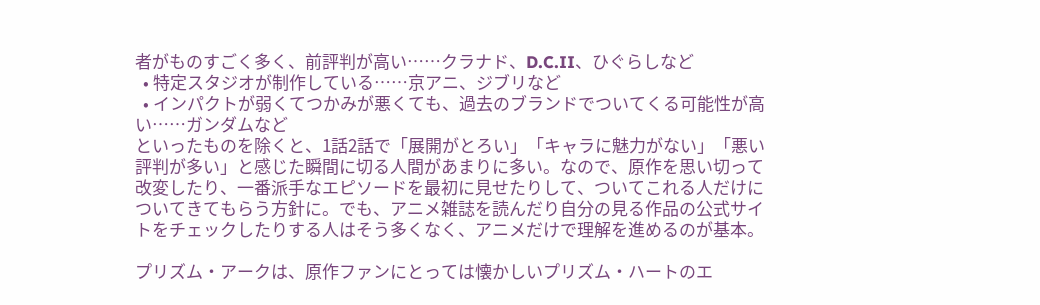者がものすごく多く、前評判が高い……クラナド、D.C.II、ひぐらしなど
  • 特定スタジオが制作している……京アニ、ジブリなど
  • インパクトが弱くてつかみが悪くても、過去のブランドでついてくる可能性が高い……ガンダムなど
といったものを除くと、1話2話で「展開がとろい」「キャラに魅力がない」「悪い評判が多い」と感じた瞬間に切る人間があまりに多い。なので、原作を思い切って改変したり、一番派手なエピソードを最初に見せたりして、ついてこれる人だけについてきてもらう方針に。でも、アニメ雑誌を読んだり自分の見る作品の公式サイトをチェックしたりする人はそう多くなく、アニメだけで理解を進めるのが基本。

プリズム・アークは、原作ファンにとっては懐かしいプリズム・ハートのエ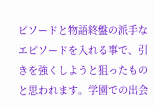ピソードと物語終盤の派手なエピソードを入れる事で、引きを強くしようと狙ったものと思われます。学園での出会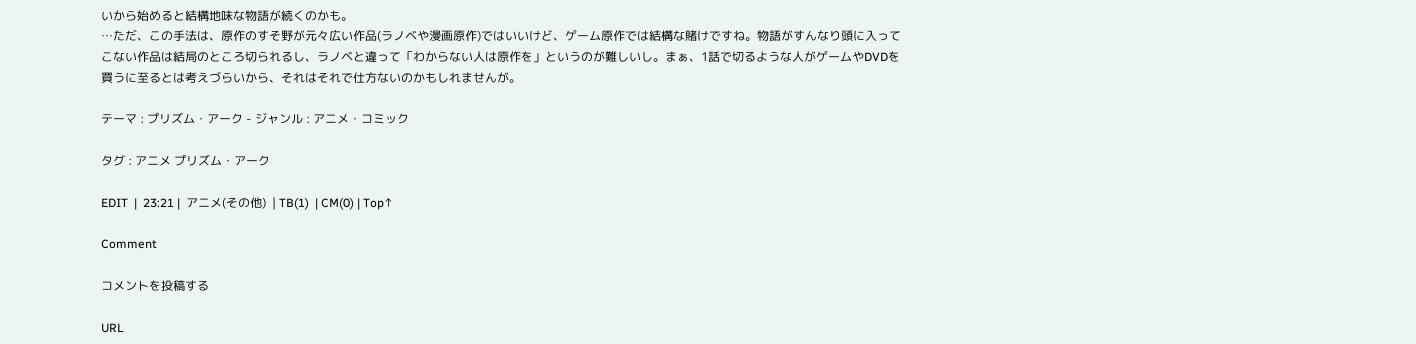いから始めると結構地味な物語が続くのかも。
…ただ、この手法は、原作のすそ野が元々広い作品(ラノベや漫画原作)ではいいけど、ゲーム原作では結構な賭けですね。物語がすんなり頭に入ってこない作品は結局のところ切られるし、ラノベと違って「わからない人は原作を」というのが難しいし。まぁ、1話で切るような人がゲームやDVDを買うに至るとは考えづらいから、それはそれで仕方ないのかもしれませんが。

テーマ : プリズム・アーク - ジャンル : アニメ・コミック

タグ : アニメ プリズム・アーク

EDIT  |  23:21 |  アニメ(その他)  | TB(1)  | CM(0) | Top↑

Comment

コメントを投稿する

URL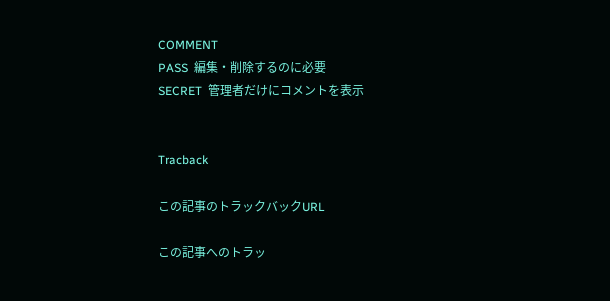COMMENT
PASS  編集・削除するのに必要
SECRET  管理者だけにコメントを表示


Tracback

この記事のトラックバックURL

この記事へのトラッ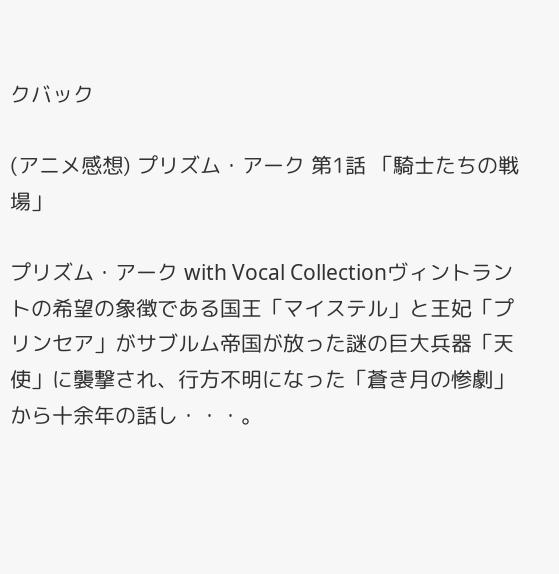クバック

(アニメ感想) プリズム・アーク 第1話 「騎士たちの戦場」

プリズム・アーク with Vocal Collectionヴィントラントの希望の象徴である国王「マイステル」と王妃「プリンセア」がサブルム帝国が放った謎の巨大兵器「天使」に襲撃され、行方不明になった「蒼き月の惨劇」から十余年の話し・・・。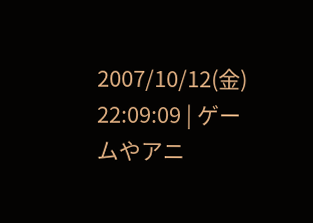2007/10/12(金) 22:09:09 | ゲームやアニ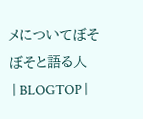メについてぼそぼそと語る人
 | BLOGTOP |